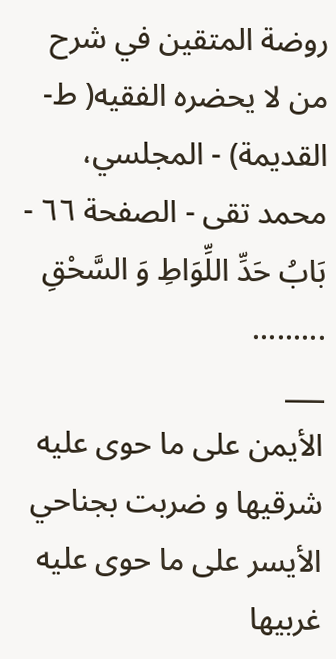روضة المتقين في شرح من لا يحضره الفقيه( ط- القديمة) - المجلسي، محمد تقى - الصفحة ٦٦ - بَابُ حَدِّ اللِّوَاطِ وَ السَّحْقِ
.........
___
الأيمن على ما حوى عليه شرقيها و ضربت بجناحي الأيسر على ما حوى عليه غربيها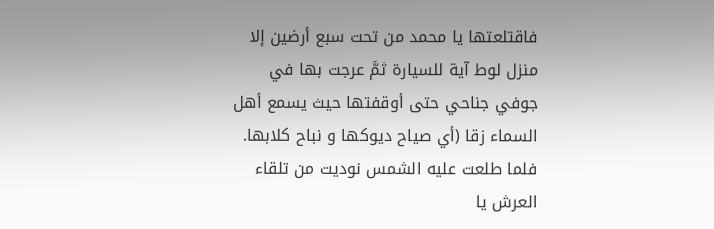فاقتلعتها يا محمد من تحت سبع أرضين إلا منزل لوط آية للسيارة ثمَّ عرجت بها في
جوفي جناحي حتى أوقفتها حيث يسمع أهل السماء زقا (أي صياح ديوكها و نباح كلابها.
فلما طلعت عليه الشمس نوديت من تلقاء العرش يا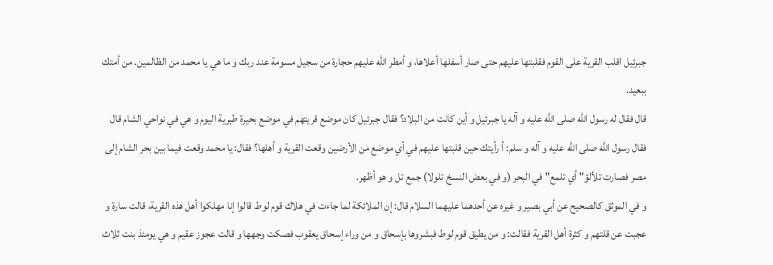جبرئيل اقلب القرية على القوم فقلبتها عليهم حتى صار أسفلها أعلاها، و أمطر الله عليهم حجارة من سجيل مسومة عند ربك و ما هي يا محمد من الظالمين. من أمتك ببعيد.
قال فقال له رسول الله صلى الله عليه و آله يا جبرئيل و أين كانت من البلاد؟ فقال جبرئيل كان موضع قريتهم في موضع بحيرة طبرية اليوم و هي في نواحي الشام قال فقال رسول الله صلى الله عليه و آله و سلم: أ رأيتك حين قلبتها عليهم في أي موضع من الأرضين وقعت القرية و أهلها؟ فقال: يا محمد وقعت فيما بين بحر الشام إلى مصر فصارت تلألؤ" أي تلمع" في البحر (و في بعض النسخ تلولا) جمع تل و هو أظهر.
و في الموثق كالصحيح عن أبي بصير و غيره عن أحدهما عليهما السلام قال: إن الملائكة لما جاءت في هلاك قوم لوط قالوا إنا مهلكوا أهل هذه القرية، قالت سارة و عجبت عن قلتهم و كثرة أهل القرية فقالت: و من يطيق قوم لوط فبشروها بإسحاق و من وراء إسحاق يعقوب فصكت وجهها و قالت عجوز عقيم و هي يومئذ بنت ثلاث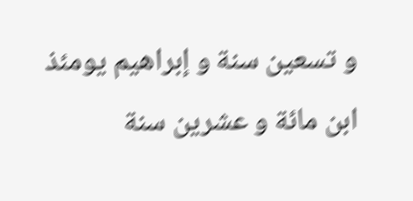و تسعين سنة و إبراهيم يومئذ ابن مائة و عشرين سنة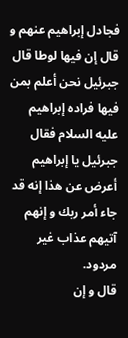فجادل إبراهيم عنهم و قال إن فيها لوطا قال جبرئيل نحن أعلم بمن فيها فراده إبراهيم عليه السلام فقال جبرئيل يا إبراهيم أعرض عن هذا إنه قد جاء أمر ربك و إنهم آتيهم عذاب غير مردود.
قال و إن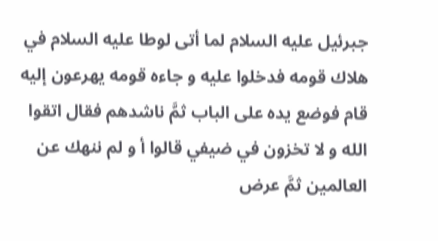جبرئيل عليه السلام لما أتى لوطا عليه السلام في هلاك قومه فدخلوا عليه و جاءه قومه يهرعون إليه قام فوضع يده على الباب ثمَّ ناشدهم فقال اتقوا الله و لا تخزون في ضيفي قالوا أ و لم ننهك عن العالمين ثمَّ عرض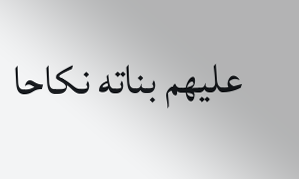عليهم بناته نكاحا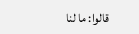قالوا: ما لنا